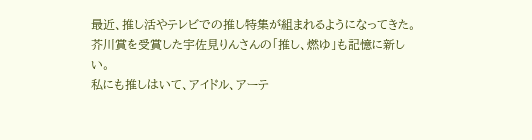最近、推し活やテレビでの推し特集が組まれるようになってきた。
芥川賞を受賞した宇佐見りんさんの「推し、燃ゆ」も記憶に新しい。
私にも推しはいて、アイドル、アーテ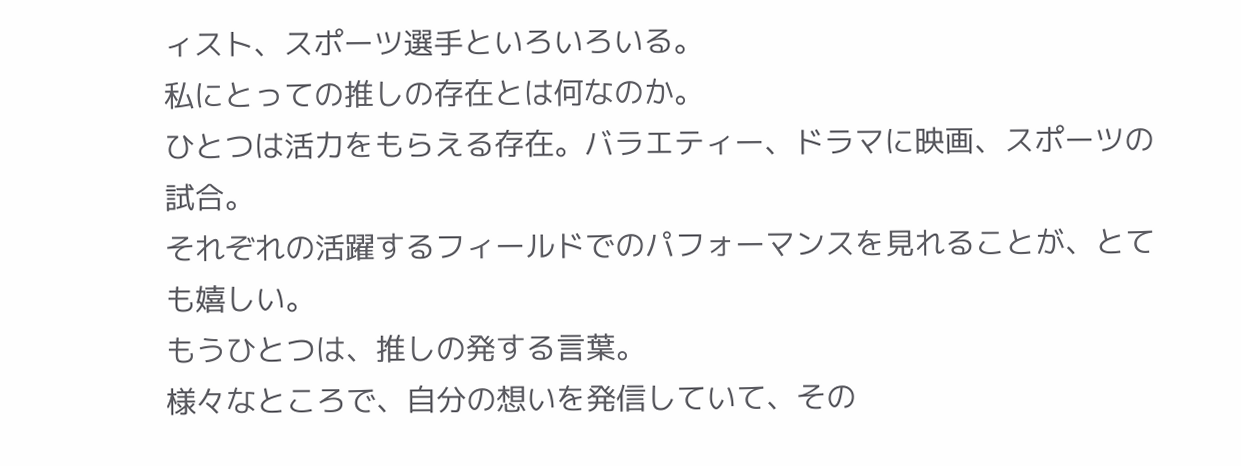ィスト、スポーツ選手といろいろいる。
私にとっての推しの存在とは何なのか。
ひとつは活力をもらえる存在。バラエティー、ドラマに映画、スポーツの試合。
それぞれの活躍するフィールドでのパフォーマンスを見れることが、とても嬉しい。
もうひとつは、推しの発する言葉。
様々なところで、自分の想いを発信していて、その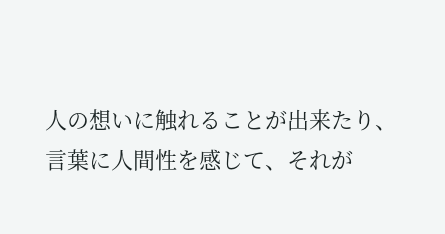人の想いに触れることが出来たり、
言葉に人間性を感じて、それが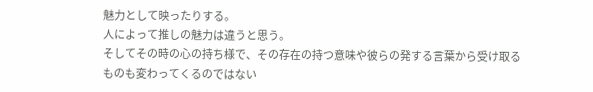魅力として映ったりする。
人によって推しの魅力は違うと思う。
そしてその時の心の持ち様で、その存在の持つ意味や彼らの発する言葉から受け取るものも変わってくるのではない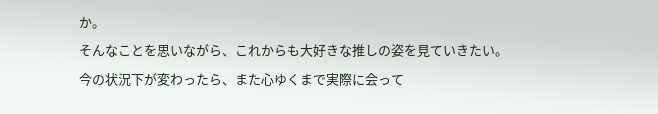か。
そんなことを思いながら、これからも大好きな推しの姿を見ていきたい。
今の状況下が変わったら、また心ゆくまで実際に会って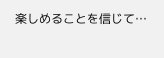楽しめることを信じて…